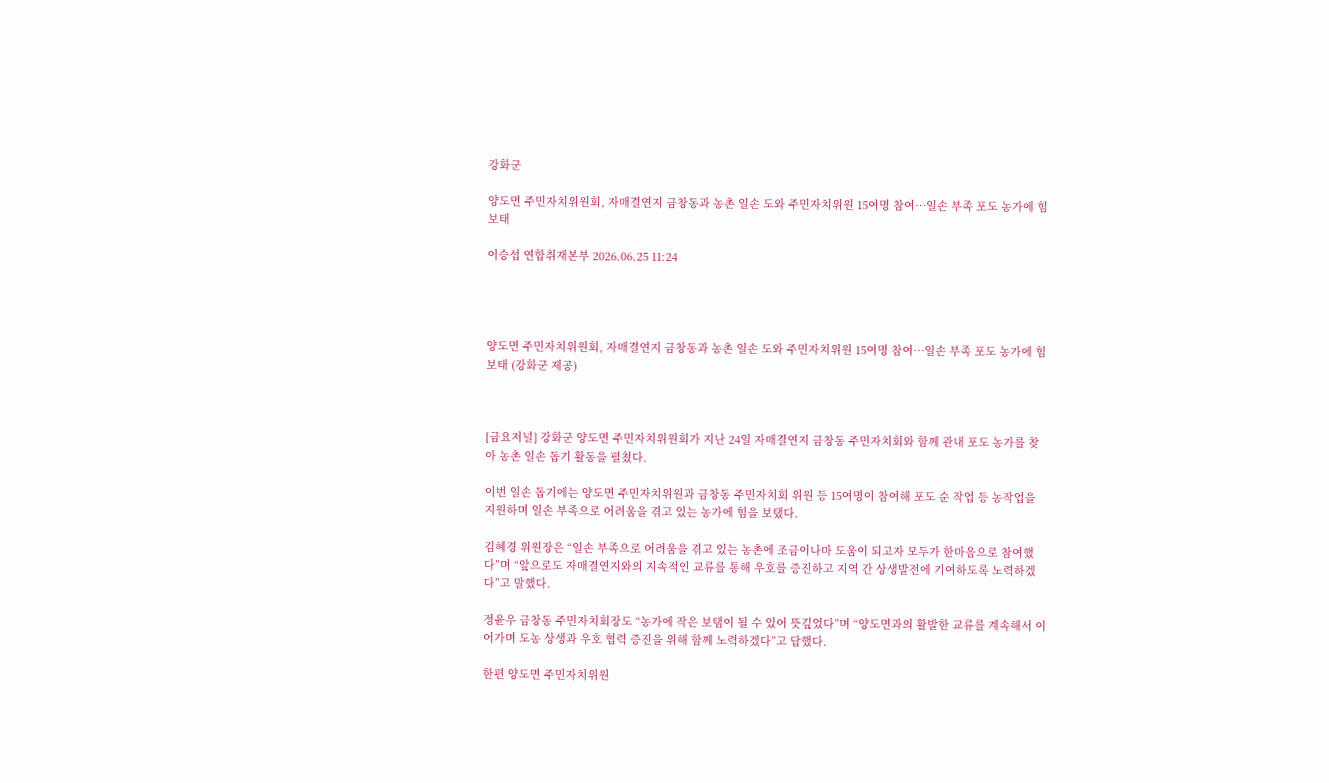강화군

양도면 주민자치위원회, 자매결연지 금창동과 농촌 일손 도와 주민자치위원 15여명 참여…일손 부족 포도 농가에 힘 보태

이승섭 연합취재본부 2026.06.25 11:24




양도면 주민자치위원회, 자매결연지 금창동과 농촌 일손 도와 주민자치위원 15여명 참여…일손 부족 포도 농가에 힘 보태 (강화군 제공)



[금요저널] 강화군 양도면 주민자치위원회가 지난 24일 자매결연지 금창동 주민자치회와 함께 관내 포도 농가를 찾아 농촌 일손 돕기 활동을 펼쳤다.

이번 일손 돕기에는 양도면 주민자치위원과 금창동 주민자치회 위원 등 15여명이 참여해 포도 순 작업 등 농작업을 지원하며 일손 부족으로 어려움을 겪고 있는 농가에 힘을 보탰다.

김혜경 위원장은 “일손 부족으로 어려움을 겪고 있는 농촌에 조금이나마 도움이 되고자 모두가 한마음으로 참여했다”며 “앞으로도 자매결연지와의 지속적인 교류를 통해 우호를 증진하고 지역 간 상생발전에 기여하도록 노력하겠다”고 말했다.

정윤우 금창동 주민자치회장도 “농가에 작은 보탬이 될 수 있어 뜻깊었다”며 “양도면과의 활발한 교류를 계속해서 이어가며 도농 상생과 우호 협력 증진을 위해 함께 노력하겠다”고 답했다.

한편 양도면 주민자치위원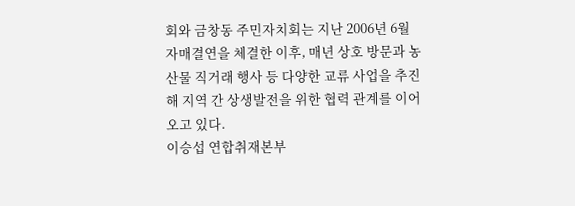회와 금창동 주민자치회는 지난 2006년 6월 자매결연을 체결한 이후, 매년 상호 방문과 농산물 직거래 행사 등 다양한 교류 사업을 추진해 지역 간 상생발전을 위한 협력 관계를 이어오고 있다.
이승섭 연합취재본부